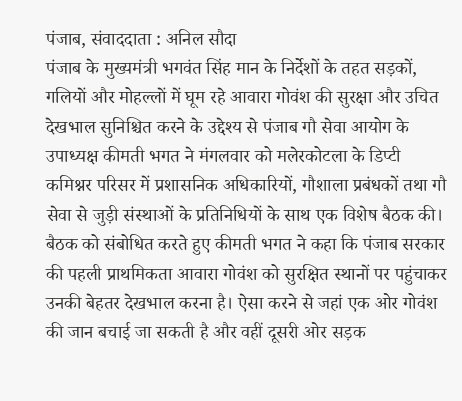पंजाब, संवाददाता : अनिल सौदा
पंजाब के मुख्यमंत्री भगवंत सिंह मान के निर्देशों के तहत सड़कों, गलियों और मोहल्लों में घूम रहे आवारा गोवंश की सुरक्षा और उचित देखभाल सुनिश्चित करने के उद्देश्य से पंजाब गौ सेवा आयोग के उपाध्यक्ष कीमती भगत ने मंगलवार को मलेरकोटला के डिप्टी कमिश्नर परिसर में प्रशासनिक अधिकारियों, गौशाला प्रबंधकों तथा गौ सेवा से जुड़ी संस्थाओं के प्रतिनिधियों के साथ एक विशेष बैठक की।
बैठक को संबोधित करते हुए कीमती भगत ने कहा कि पंजाब सरकार की पहली प्राथमिकता आवारा गोवंश को सुरक्षित स्थानों पर पहुंचाकर उनकी बेहतर देखभाल करना है। ऐसा करने से जहां एक ओर गोवंश की जान बचाई जा सकती है और वहीं दूसरी ओर सड़क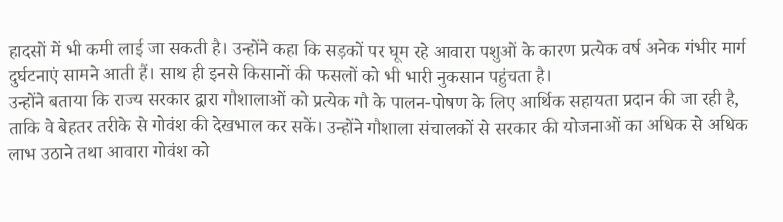हादसों में भी कमी लाई जा सकती है। उन्होंने कहा कि सड़कों पर घूम रहे आवारा पशुओं के कारण प्रत्येक वर्ष अनेक गंभीर मार्ग दुर्घटनाएं सामने आती हैं। साथ ही इनसे किसानों की फसलों को भी भारी नुकसान पहुंचता है।
उन्होंने बताया कि राज्य सरकार द्वारा गौशालाओं को प्रत्येक गौ के पालन-पोषण के लिए आर्थिक सहायता प्रदान की जा रही है, ताकि वे बेहतर तरीके से गोवंश की देखभाल कर सकें। उन्होंने गौशाला संचालकों से सरकार की योजनाओं का अधिक से अधिक लाभ उठाने तथा आवारा गोवंश को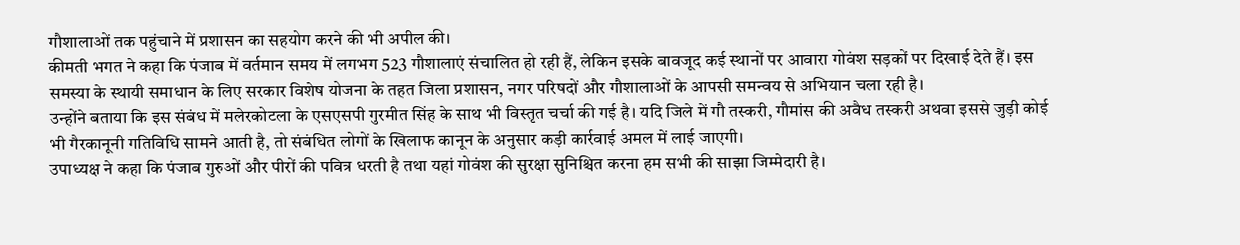गौशालाओं तक पहुंचाने में प्रशासन का सहयोग करने की भी अपील की।
कीमती भगत ने कहा कि पंजाब में वर्तमान समय में लगभग 523 गौशालाएं संचालित हो रही हैं, लेकिन इसके बावजूद कई स्थानों पर आवारा गोवंश सड़कों पर दिखाई देते हैं। इस समस्या के स्थायी समाधान के लिए सरकार विशेष योजना के तहत जिला प्रशासन, नगर परिषदों और गौशालाओं के आपसी समन्वय से अभियान चला रही है।
उन्होंने बताया कि इस संबंध में मलेरकोटला के एसएसपी गुरमीत सिंह के साथ भी विस्तृत चर्चा की गई है। यदि जिले में गौ तस्करी, गौमांस की अवैध तस्करी अथवा इससे जुड़ी कोई भी गैरकानूनी गतिविधि सामने आती है, तो संबंधित लोगों के खिलाफ कानून के अनुसार कड़ी कार्रवाई अमल में लाई जाएगी।
उपाध्यक्ष ने कहा कि पंजाब गुरुओं और पीरों की पवित्र धरती है तथा यहां गोवंश की सुरक्षा सुनिश्चित करना हम सभी की साझा जिम्मेदारी है।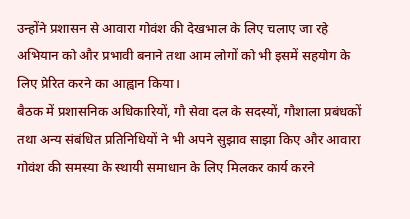उन्होंने प्रशासन से आवारा गोवंश की देखभाल के लिए चलाए जा रहे अभियान को और प्रभावी बनाने तथा आम लोगों को भी इसमें सहयोग के लिए प्रेरित करने का आह्वान किया।
बैठक में प्रशासनिक अधिकारियों, गौ सेवा दल के सदस्यों, गौशाला प्रबंधकों तथा अन्य संबंधित प्रतिनिधियों ने भी अपने सुझाव साझा किए और आवारा गोवंश की समस्या के स्थायी समाधान के लिए मिलकर कार्य करने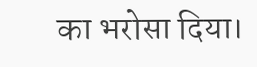का भरोसा दिया।